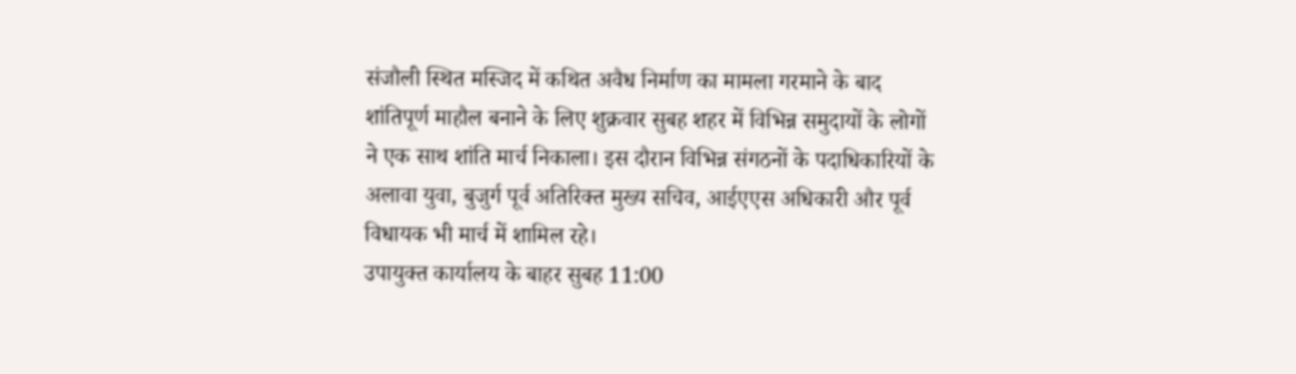संजौली स्थित मस्जिद में कथित अवैध निर्माण का मामला गरमाने के बाद शांतिपूर्ण माहौल बनाने के लिए शुक्रवार सुबह शहर में विभिन्न समुदायों के लोगों ने एक साथ शांति मार्च निकाला। इस दौरान विभिन्न संगठनों के पदाधिकारियों के अलावा युवा, बुजुर्ग पूर्व अतिरिक्त मुख्य सचिव, आईएएस अधिकारी और पूर्व विधायक भी मार्च में शामिल रहे।
उपायुक्त कार्यालय के बाहर सुबह 11:00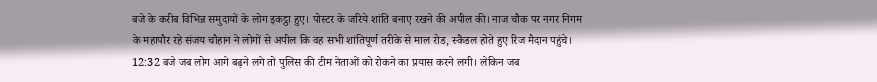बजे के करीब विभिन्न समुदायों के लोग इकट्ठा हुए। पोस्टर के जरिये शांति बनाए रखने की अपील की। नाज चौक पर नगर निगम के महापौर रहे संजय चौहान ने लोगों से अपील कि वह सभी शांतिपूर्ण तरीके से माल रोड, स्कैंडल होते हुए रिज मैदान पहुंचे। 12:32 बजे जब लोग आगे बढ़ने लगे तो पुलिस की टीम नेताओं को रोकने का प्रयास करने लगी। लेकिन जब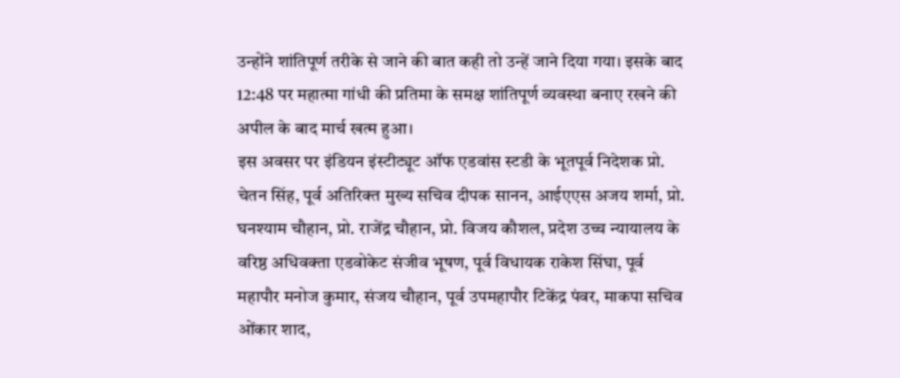उन्होंने शांतिपूर्ण तरीके से जाने की बात कही तो उन्हें जाने दिया गया। इसके बाद 12:48 पर महात्मा गांधी की प्रतिमा के समक्ष शांतिपूर्ण व्यवस्था बनाए रखने की अपील के बाद मार्च खत्म हुआ।
इस अवसर पर इंडियन इंस्टीट्यूट ऑफ एडवांस स्टडी के भूतपूर्व निदेशक प्रो. चेतन सिंह, पूर्व अतिरिक्त मुख्य सचिव दीपक सानन, आईएएस अजय शर्मा, प्रो. घनश्याम चौहान, प्रो. राजेंद्र चौहान, प्रो. विजय कौशल, प्रदेश उच्च न्यायालय के वरिष्ठ अधिवक्ता एडवोकेट संजीव भूषण, पूर्व विधायक राकेश सिंघा, पूर्व महापौर मनोज कुमार, संजय चौहान, पूर्व उपमहापौर टिकेंद्र पंवर, माकपा सचिव ओंकार शाद,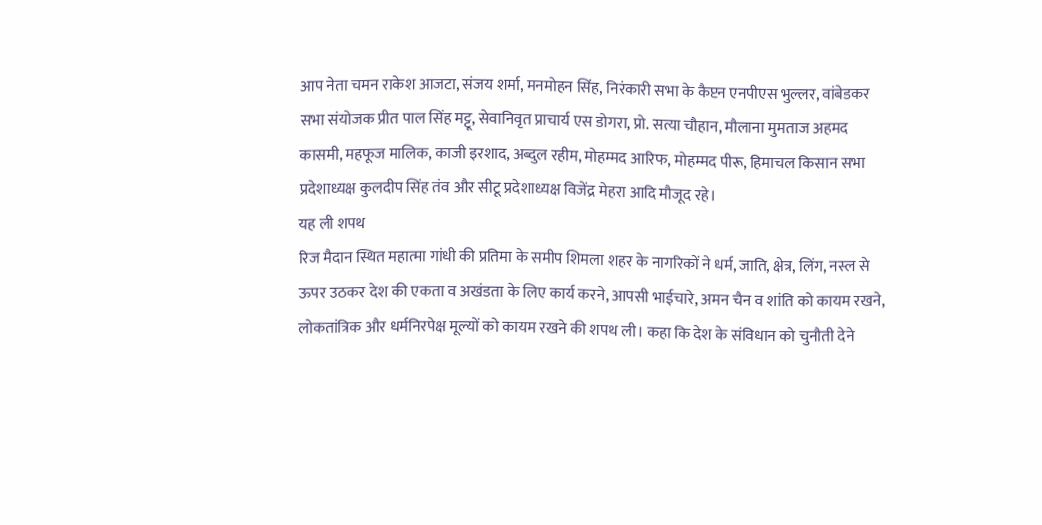आप नेता चमन राकेश आजटा, संजय शर्मा, मनमोहन सिंह, निरंकारी सभा के कैप्टन एनपीएस भुल्लर, वांबेडकर सभा संयोजक प्रीत पाल सिंह मट्टू, सेवानिवृत प्राचार्य एस डोगरा, प्रो. सत्या चौहान, मौलाना मुमताज अहमद कासमी, महफूज मालिक, काजी इरशाद, अब्दुल रहीम, मोहम्मद आरिफ, मोहम्मद पीरू, हिमाचल किसान सभा प्रदेशाध्यक्ष कुलदीप सिंह तंव और सीटू प्रदेशाध्यक्ष विजेंद्र मेहरा आदि मौजूद रहे।
यह ली शपथ
रिज मैदान स्थित महात्मा गांधी की प्रतिमा के समीप शिमला शहर के नागरिकों ने धर्म, जाति, क्षेत्र, लिंग, नस्ल से ऊपर उठकर देश की एकता व अखंडता के लिए कार्य करने, आपसी भाईचारे, अमन चैन व शांति को कायम रखने, लोकतांत्रिक और धर्मनिरपेक्ष मूल्यों को कायम रखने की शपथ ली। कहा कि देश के संविधान को चुनौती देने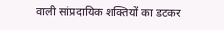वाली सांप्रदायिक शक्तियों का डटकर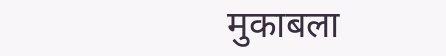मुकाबला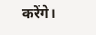करेंगे।